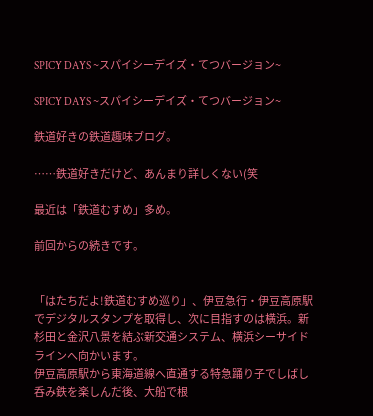SPICY DAYS ~スパイシーデイズ・てつバージョン~

SPICY DAYS ~スパイシーデイズ・てつバージョン~

鉄道好きの鉄道趣味ブログ。

……鉄道好きだけど、あんまり詳しくない(笑

最近は「鉄道むすめ」多め。

前回からの続きです。


「はたちだよ!鉄道むすめ巡り」、伊豆急行・伊豆高原駅でデジタルスタンプを取得し、次に目指すのは横浜。新杉田と金沢八景を結ぶ新交通システム、横浜シーサイドラインへ向かいます。
伊豆高原駅から東海道線へ直通する特急踊り子でしばし呑み鉄を楽しんだ後、大船で根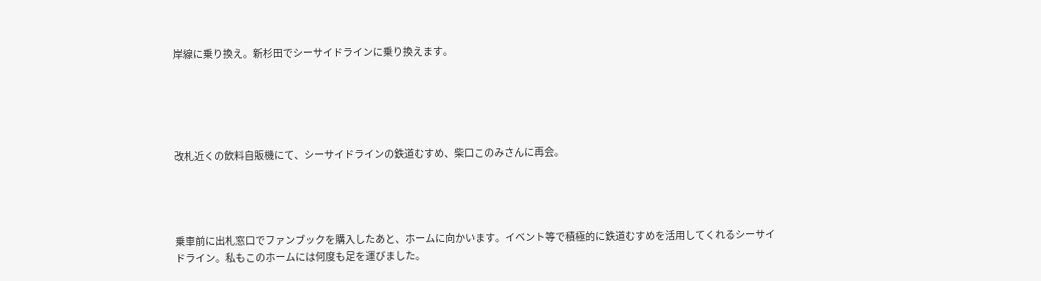岸線に乗り換え。新杉田でシーサイドラインに乗り換えます。





改札近くの飲料自販機にて、シーサイドラインの鉄道むすめ、柴口このみさんに再会。




乗車前に出札窓口でファンブックを購入したあと、ホームに向かいます。イベント等で積極的に鉄道むすめを活用してくれるシーサイドライン。私もこのホームには何度も足を運びました。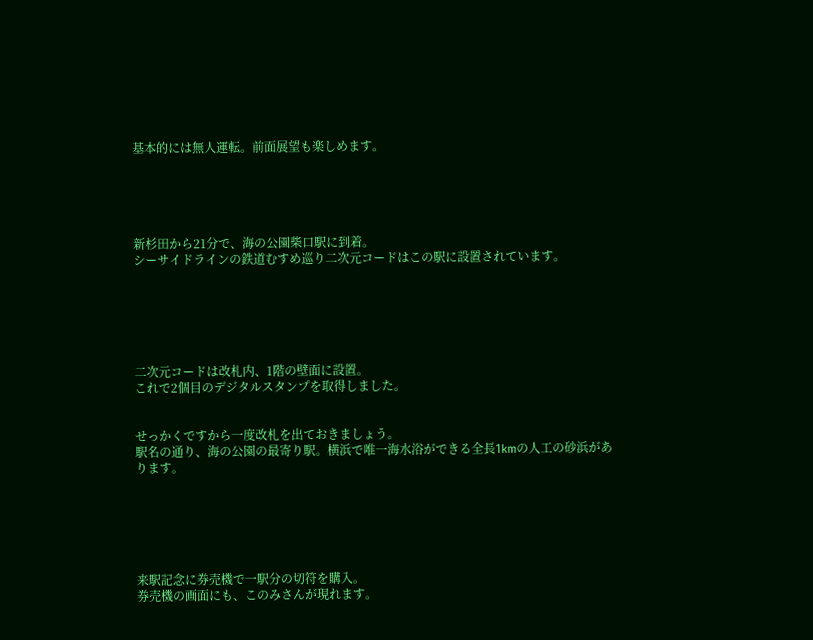基本的には無人運転。前面展望も楽しめます。





新杉田から21分で、海の公園柴口駅に到着。
シーサイドラインの鉄道むすめ巡り二次元コードはこの駅に設置されています。






二次元コードは改札内、1階の壁面に設置。
これで2個目のデジタルスタンプを取得しました。


せっかくですから一度改札を出ておきましょう。
駅名の通り、海の公園の最寄り駅。横浜で唯一海水浴ができる全長1kmの人工の砂浜があります。






来駅記念に券売機で一駅分の切符を購入。
券売機の画面にも、このみさんが現れます。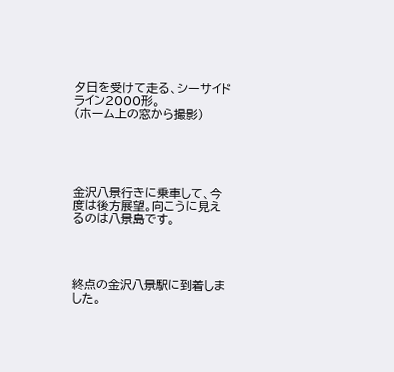夕日を受けて走る、シーサイドライン2000形。
(ホーム上の窓から撮影)





金沢八景行きに乗車して、今度は後方展望。向こうに見えるのは八景島です。




終点の金沢八景駅に到着しました。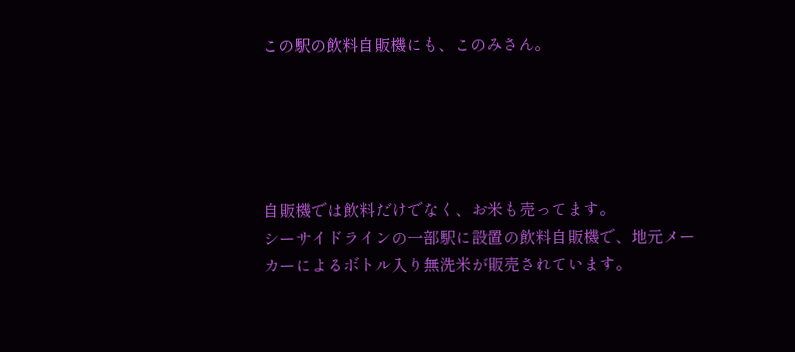この駅の飲料自販機にも、このみさん。





自販機では飲料だけでなく、お米も売ってます。
シーサイドラインの一部駅に設置の飲料自販機で、地元メーカーによるボトル入り無洗米が販売されています。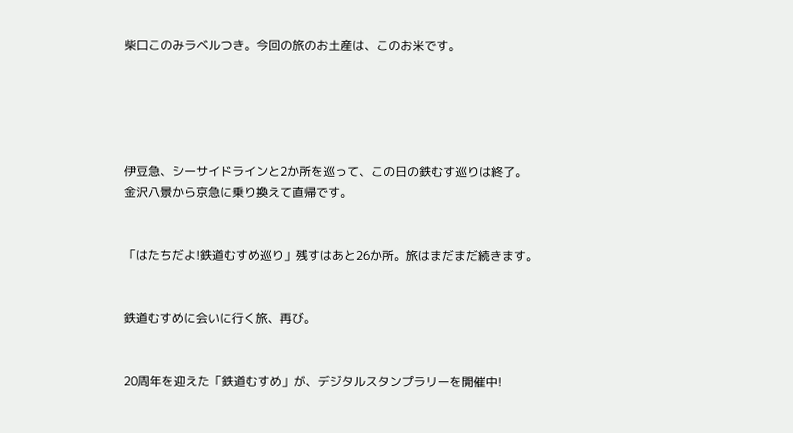柴口このみラベルつき。今回の旅のお土産は、このお米です。





伊豆急、シーサイドラインと2か所を巡って、この日の鉄むす巡りは終了。
金沢八景から京急に乗り換えて直帰です。


「はたちだよ!鉄道むすめ巡り」残すはあと26か所。旅はまだまだ続きます。


鉄道むすめに会いに行く旅、再び。


20周年を迎えた「鉄道むすめ」が、デジタルスタンプラリーを開催中!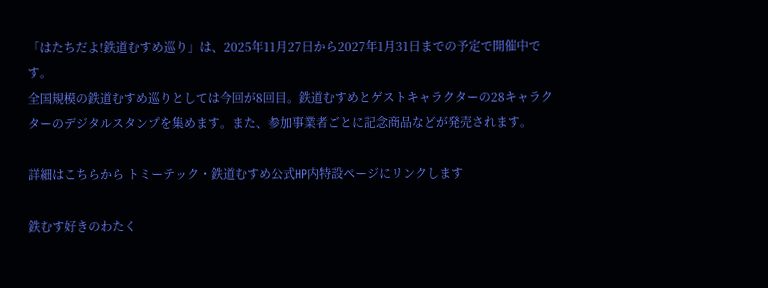「はたちだよ!鉄道むすめ巡り」は、2025年11月27日から2027年1月31日までの予定で開催中です。
全国規模の鉄道むすめ巡りとしては今回が8回目。鉄道むすめとゲストキャラクターの28キャラクターのデジタルスタンプを集めます。また、参加事業者ごとに記念商品などが発売されます。

詳細はこちらから トミーテック・鉄道むすめ公式HP内特設ページにリンクします

鉄むす好きのわたく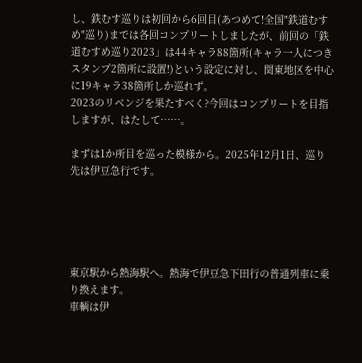し、鉄むす巡りは初回から6回目(あつめて!全国"鉄道むすめ"巡り)までは各回コンプリートしましたが、前回の「鉄道むすめ巡り2023」は44キャラ88箇所(キャラ一人につきスタンプ2箇所に設置!)という設定に対し、関東地区を中心に19キャラ38箇所しか巡れず。
2023のリベンジを果たすべく?今回はコンプリートを目指しますが、はたして……。

まずは1か所目を巡った模様から。2025年12月1日、巡り先は伊豆急行です。





東京駅から熱海駅へ。熱海で伊豆急下田行の普通列車に乗り換えます。
車輌は伊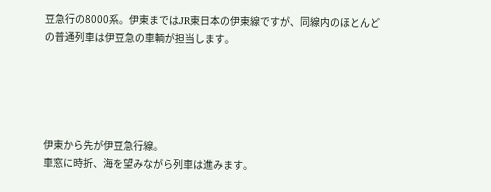豆急行の8000系。伊東まではJR東日本の伊東線ですが、同線内のほとんどの普通列車は伊豆急の車輌が担当します。





伊東から先が伊豆急行線。
車窓に時折、海を望みながら列車は進みます。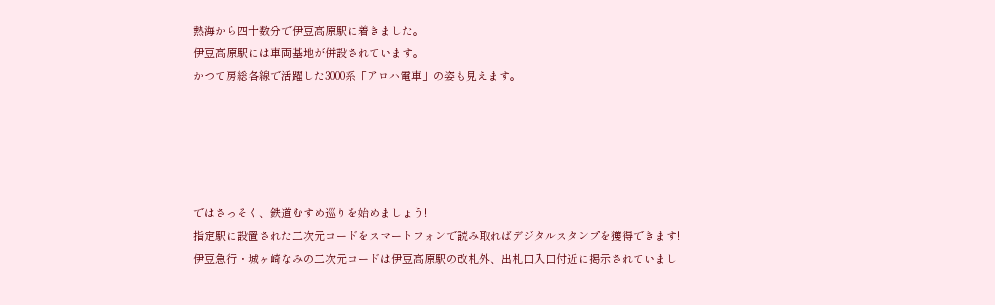熱海から四十数分で伊豆高原駅に着きました。
伊豆高原駅には車両基地が併設されています。
かつて房総各線で活躍した3000系「アロハ電車」の姿も見えます。





ではさっそく、鉄道むすめ巡りを始めましょう!
指定駅に設置された二次元コードをスマートフォンで読み取ればデジタルスタンプを獲得できます!
伊豆急行・城ヶ崎なみの二次元コードは伊豆高原駅の改札外、出札口入口付近に掲示されていまし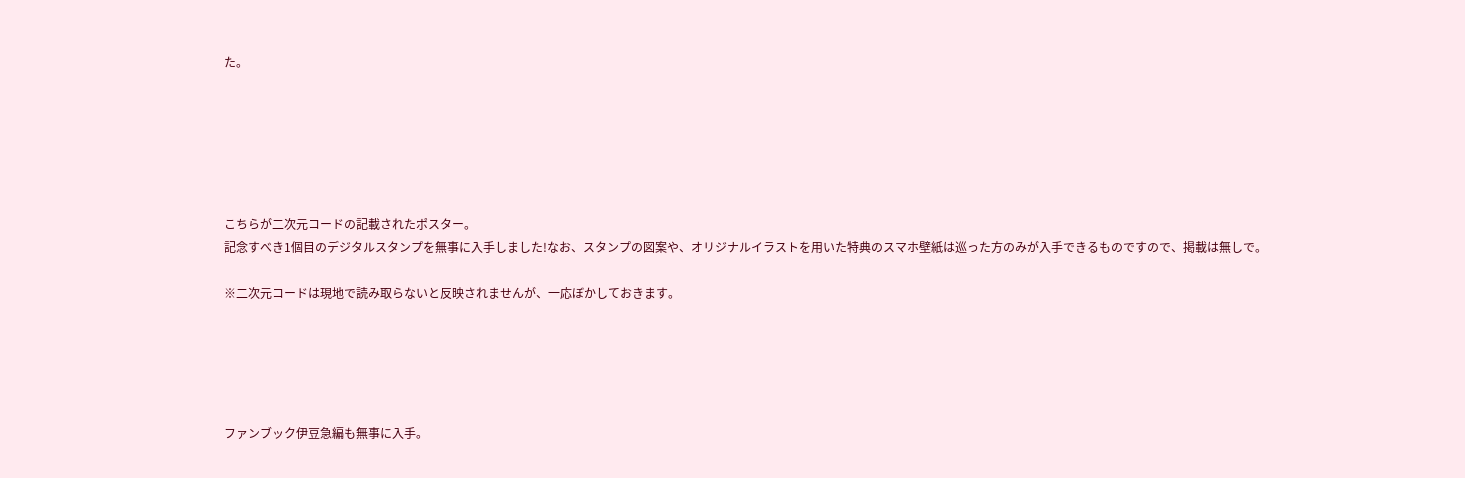た。






こちらが二次元コードの記載されたポスター。
記念すべき1個目のデジタルスタンプを無事に入手しました!なお、スタンプの図案や、オリジナルイラストを用いた特典のスマホ壁紙は巡った方のみが入手できるものですので、掲載は無しで。

※二次元コードは現地で読み取らないと反映されませんが、一応ぼかしておきます。





ファンブック伊豆急編も無事に入手。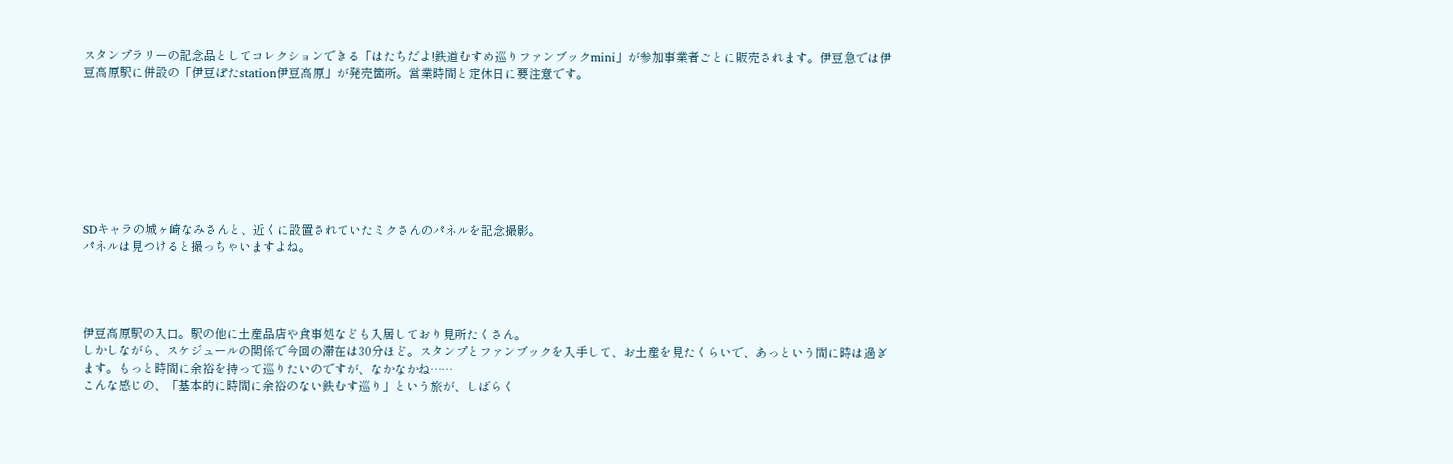スタンプラリーの記念品としてコレクションできる「はたちだよ!鉄道むすめ巡りファンブックmini」が参加事業者ごとに販売されます。伊豆急では伊豆高原駅に併設の「伊豆ぽたstation伊豆高原」が発売箇所。営業時間と定休日に要注意です。








SDキャラの城ヶ崎なみさんと、近くに設置されていたミクさんのパネルを記念撮影。
パネルは見つけると撮っちゃいますよね。




伊豆高原駅の入口。駅の他に土産品店や食事処なども入居しており見所たくさん。
しかしながら、スケジュールの関係で今回の滞在は30分ほど。スタンプとファンブックを入手して、お土産を見たくらいで、あっという間に時は過ぎます。もっと時間に余裕を持って巡りたいのですが、なかなかね……
こんな感じの、「基本的に時間に余裕のない鉄むす巡り」という旅が、しばらく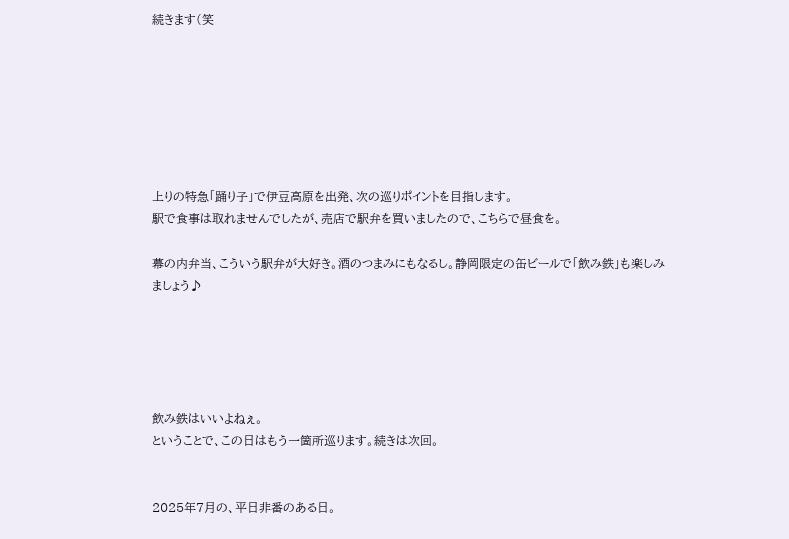続きます(笑







上りの特急「踊り子」で伊豆高原を出発、次の巡りポイントを目指します。
駅で食事は取れませんでしたが、売店で駅弁を買いましたので、こちらで昼食を。

幕の内弁当、こういう駅弁が大好き。酒のつまみにもなるし。静岡限定の缶ビールで「飲み鉄」も楽しみましょう♪





飲み鉄はいいよねぇ。
ということで、この日はもう一箇所巡ります。続きは次回。


2025年7月の、平日非番のある日。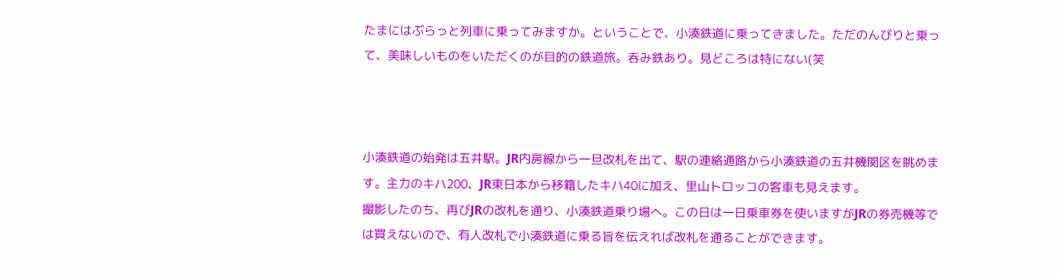たまにはぶらっと列車に乗ってみますか。ということで、小湊鉄道に乗ってきました。ただのんびりと乗って、美味しいものをいただくのが目的の鉄道旅。呑み鉄あり。見どころは特にない(笑



小湊鉄道の始発は五井駅。JR内房線から一旦改札を出て、駅の連絡通路から小湊鉄道の五井機関区を眺めます。主力のキハ200、JR東日本から移籍したキハ40に加え、里山トロッコの客車も見えます。
撮影したのち、再びJRの改札を通り、小湊鉄道乗り場へ。この日は一日乗車券を使いますがJRの券売機等では買えないので、有人改札で小湊鉄道に乗る旨を伝えれば改札を通ることができます。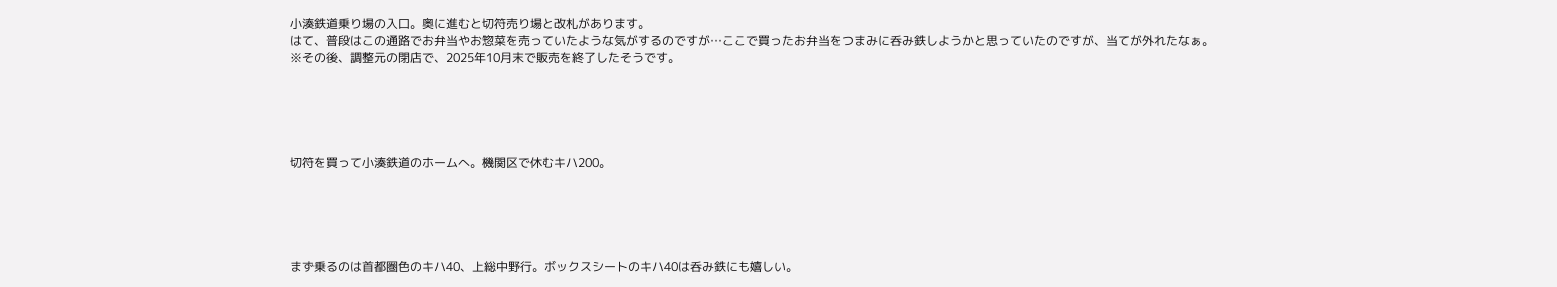小湊鉄道乗り場の入口。奥に進むと切符売り場と改札があります。
はて、普段はこの通路でお弁当やお惣菜を売っていたような気がするのですが…ここで買ったお弁当をつまみに呑み鉄しようかと思っていたのですが、当てが外れたなぁ。
※その後、調整元の閉店で、2025年10月末で販売を終了したそうです。





切符を買って小湊鉄道のホームへ。機関区で休むキハ200。





まず乗るのは首都圏色のキハ40、上総中野行。ボックスシートのキハ40は呑み鉄にも嬉しい。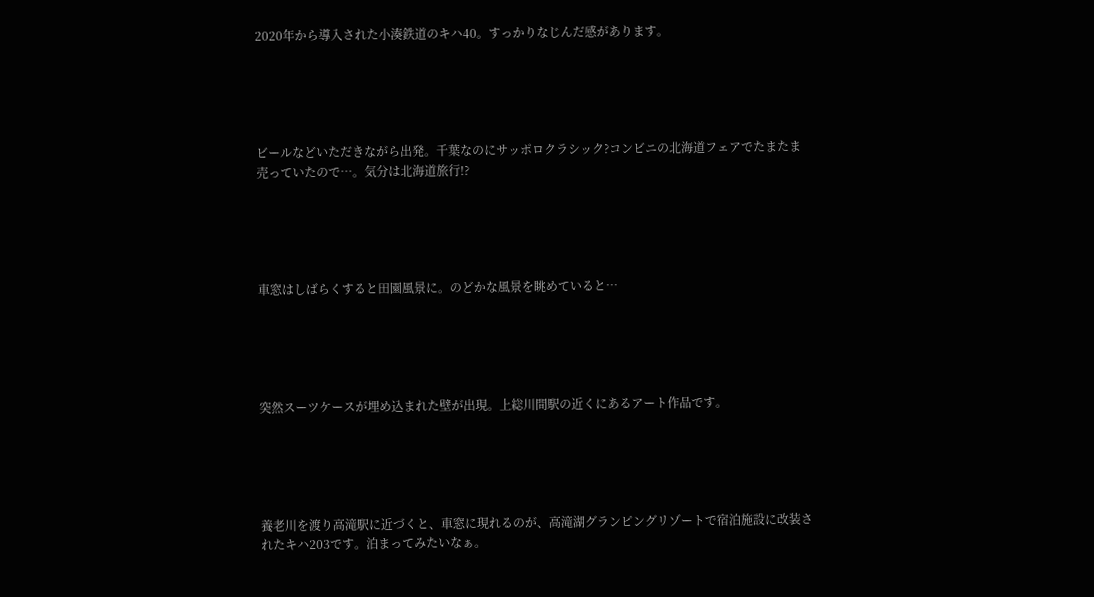2020年から導入された小湊鉄道のキハ40。すっかりなじんだ感があります。





ビールなどいただきながら出発。千葉なのにサッポロクラシック?コンビニの北海道フェアでたまたま売っていたので…。気分は北海道旅行!?





車窓はしばらくすると田園風景に。のどかな風景を眺めていると…





突然スーツケースが埋め込まれた壁が出現。上総川間駅の近くにあるアート作品です。





養老川を渡り高滝駅に近づくと、車窓に現れるのが、高滝湖グランピングリゾートで宿泊施設に改装されたキハ203です。泊まってみたいなぁ。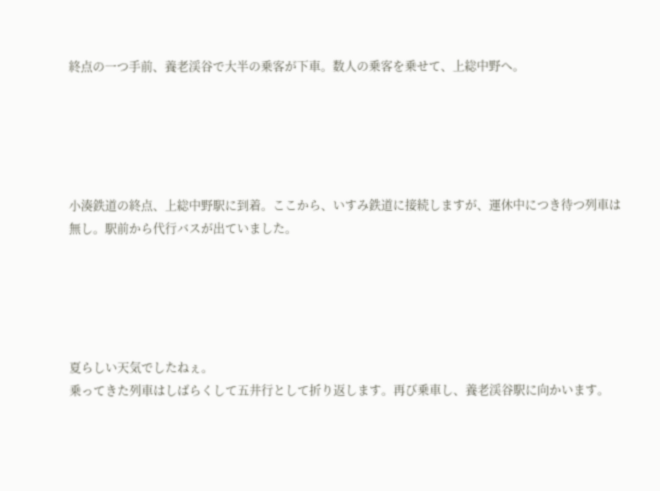終点の一つ手前、養老渓谷で大半の乗客が下車。数人の乗客を乗せて、上総中野へ。





小湊鉄道の終点、上総中野駅に到着。ここから、いすみ鉄道に接続しますが、運休中につき待つ列車は無し。駅前から代行バスが出ていました。





夏らしい天気でしたねぇ。
乗ってきた列車はしばらくして五井行として折り返します。再び乗車し、養老渓谷駅に向かいます。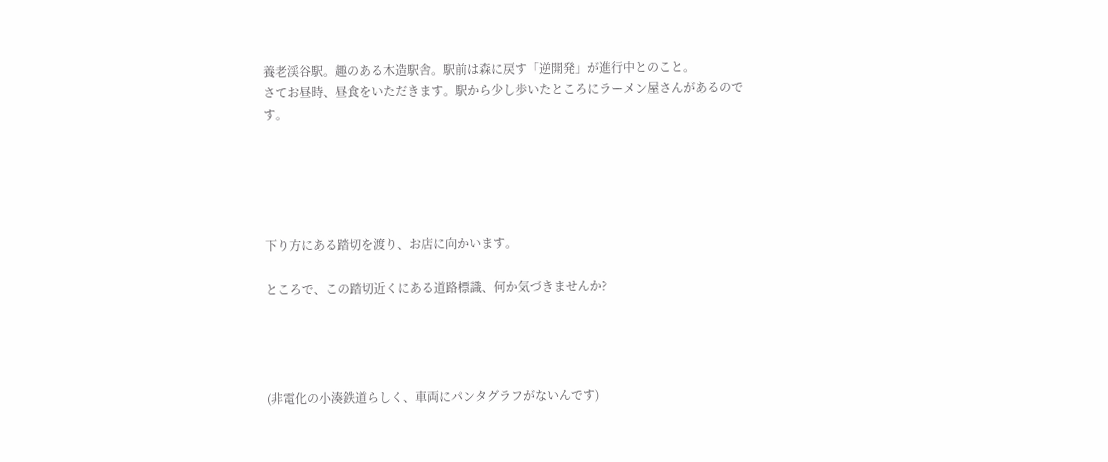養老渓谷駅。趣のある木造駅舎。駅前は森に戻す「逆開発」が進行中とのこと。
さてお昼時、昼食をいただきます。駅から少し歩いたところにラーメン屋さんがあるのです。





下り方にある踏切を渡り、お店に向かいます。

ところで、この踏切近くにある道路標識、何か気づきませんか?




(非電化の小湊鉄道らしく、車両にパンタグラフがないんです)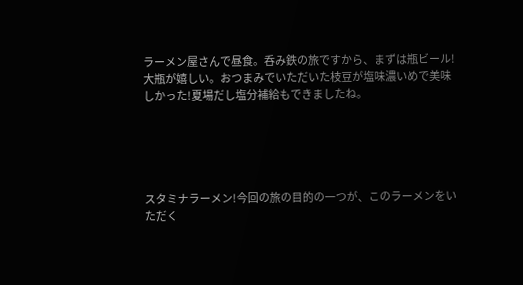ラーメン屋さんで昼食。呑み鉄の旅ですから、まずは瓶ビール!大瓶が嬉しい。おつまみでいただいた枝豆が塩味濃いめで美味しかった!夏場だし塩分補給もできましたね。





スタミナラーメン!今回の旅の目的の一つが、このラーメンをいただく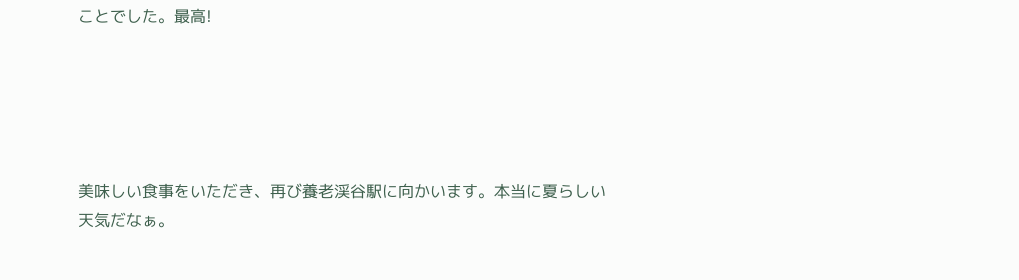ことでした。最高!





美味しい食事をいただき、再び養老渓谷駅に向かいます。本当に夏らしい天気だなぁ。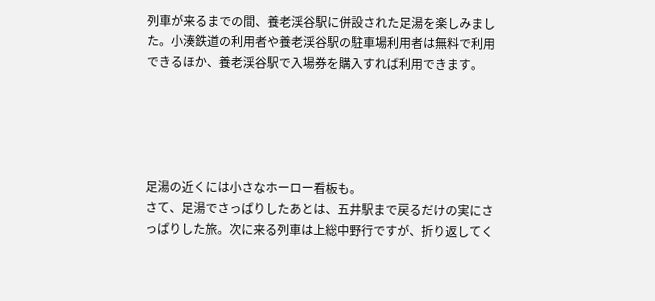列車が来るまでの間、養老渓谷駅に併設された足湯を楽しみました。小湊鉄道の利用者や養老渓谷駅の駐車場利用者は無料で利用できるほか、養老渓谷駅で入場券を購入すれば利用できます。





足湯の近くには小さなホーロー看板も。
さて、足湯でさっぱりしたあとは、五井駅まで戻るだけの実にさっぱりした旅。次に来る列車は上総中野行ですが、折り返してく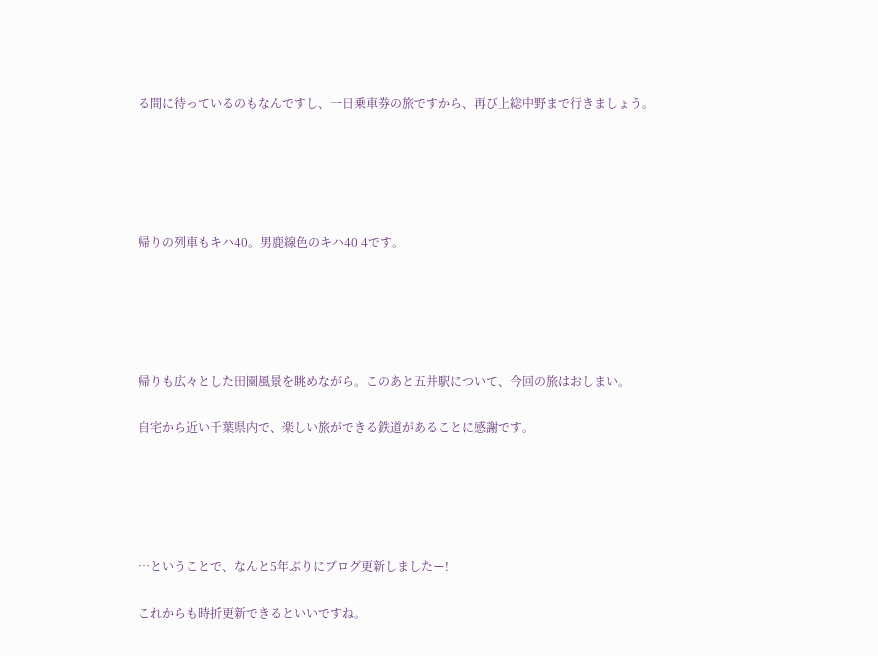る間に待っているのもなんですし、一日乗車券の旅ですから、再び上総中野まで行きましょう。





帰りの列車もキハ40。男鹿線色のキハ40 4です。





帰りも広々とした田園風景を眺めながら。このあと五井駅について、今回の旅はおしまい。

自宅から近い千葉県内で、楽しい旅ができる鉄道があることに感謝です。





…ということで、なんと5年ぶりにブログ更新しましたー!

これからも時折更新できるといいですね。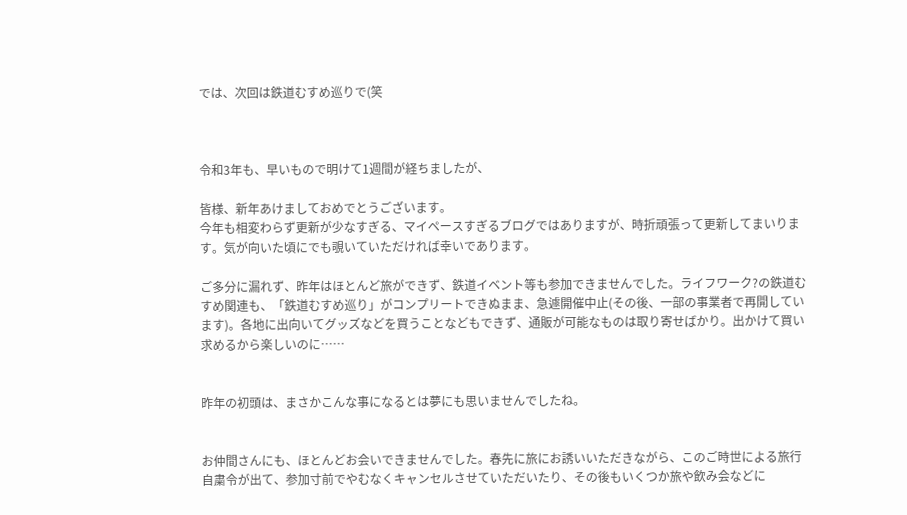では、次回は鉄道むすめ巡りで(笑



令和3年も、早いもので明けて1週間が経ちましたが、

皆様、新年あけましておめでとうございます。
今年も相変わらず更新が少なすぎる、マイペースすぎるブログではありますが、時折頑張って更新してまいります。気が向いた頃にでも覗いていただければ幸いであります。

ご多分に漏れず、昨年はほとんど旅ができず、鉄道イベント等も参加できませんでした。ライフワーク?の鉄道むすめ関連も、「鉄道むすめ巡り」がコンプリートできぬまま、急遽開催中止(その後、一部の事業者で再開しています)。各地に出向いてグッズなどを買うことなどもできず、通販が可能なものは取り寄せばかり。出かけて買い求めるから楽しいのに……


昨年の初頭は、まさかこんな事になるとは夢にも思いませんでしたね。


お仲間さんにも、ほとんどお会いできませんでした。春先に旅にお誘いいただきながら、このご時世による旅行自粛令が出て、参加寸前でやむなくキャンセルさせていただいたり、その後もいくつか旅や飲み会などに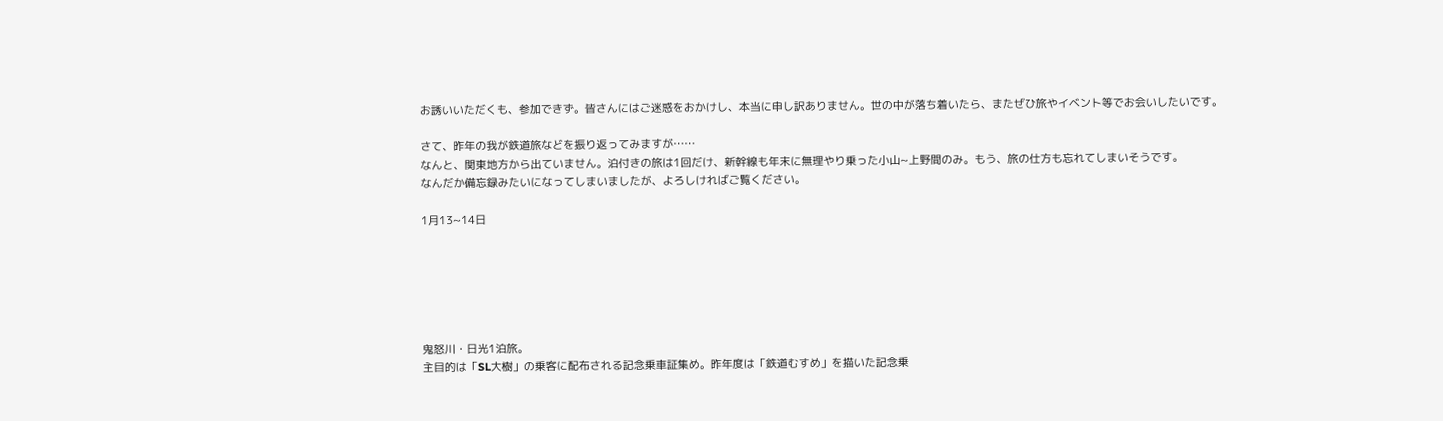お誘いいただくも、参加できず。皆さんにはご迷惑をおかけし、本当に申し訳ありません。世の中が落ち着いたら、またぜひ旅やイベント等でお会いしたいです。

さて、昨年の我が鉄道旅などを振り返ってみますが……
なんと、関東地方から出ていません。泊付きの旅は1回だけ、新幹線も年末に無理やり乗った小山~上野間のみ。もう、旅の仕方も忘れてしまいそうです。
なんだか備忘録みたいになってしまいましたが、よろしければご覧ください。

1月13~14日






鬼怒川・日光1泊旅。
主目的は「SL大樹」の乗客に配布される記念乗車証集め。昨年度は「鉄道むすめ」を描いた記念乗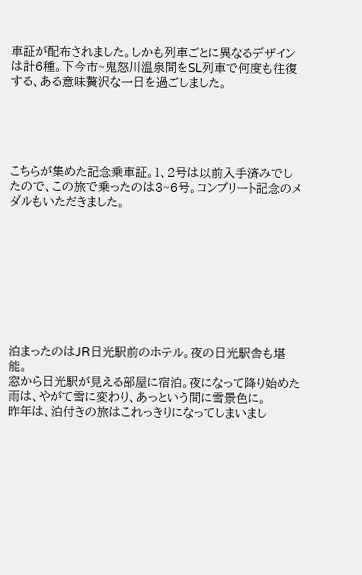車証が配布されました。しかも列車ごとに異なるデザインは計6種。下今市~鬼怒川温泉間をSL列車で何度も往復する、ある意味贅沢な一日を過ごしました。





こちらが集めた記念乗車証。1、2号は以前入手済みでしたので、この旅で乗ったのは3~6号。コンプリート記念のメダルもいただきました。









泊まったのはJR日光駅前のホテル。夜の日光駅舎も堪能。
窓から日光駅が見える部屋に宿泊。夜になって降り始めた雨は、やがて雪に変わり、あっという間に雪景色に。
昨年は、泊付きの旅はこれっきりになってしまいまし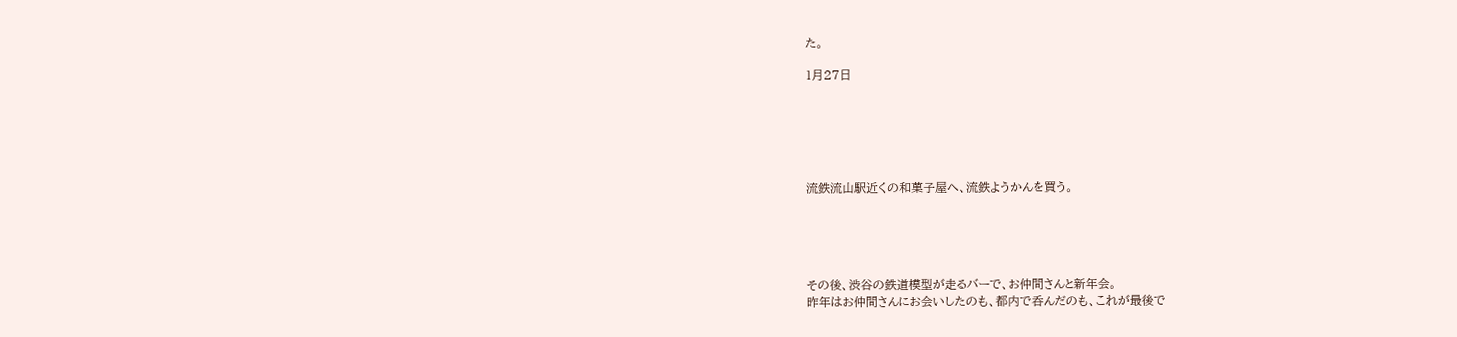た。

1月27日






流鉄流山駅近くの和菓子屋へ、流鉄ようかんを買う。





その後、渋谷の鉄道模型が走るバーで、お仲間さんと新年会。
昨年はお仲間さんにお会いしたのも、都内で呑んだのも、これが最後で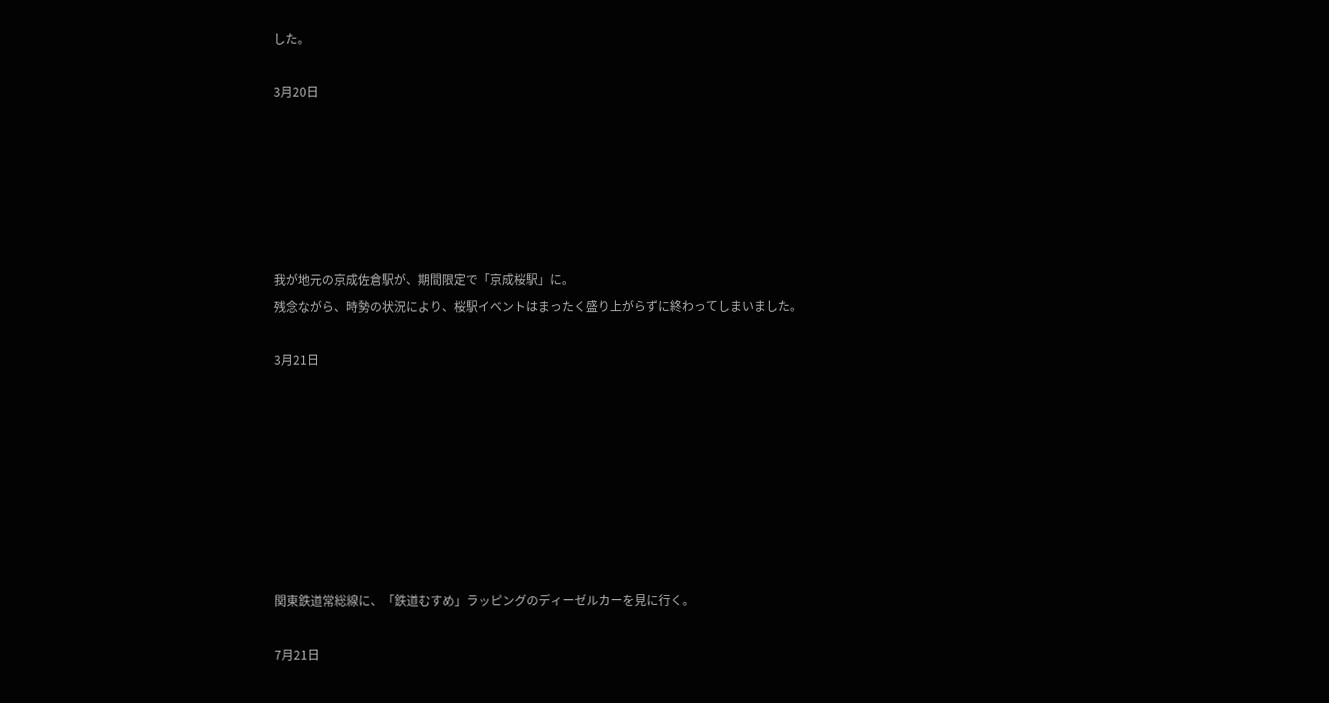した。

3月20日






我が地元の京成佐倉駅が、期間限定で「京成桜駅」に。
残念ながら、時勢の状況により、桜駅イベントはまったく盛り上がらずに終わってしまいました。

3月21日








関東鉄道常総線に、「鉄道むすめ」ラッピングのディーゼルカーを見に行く。

7月21日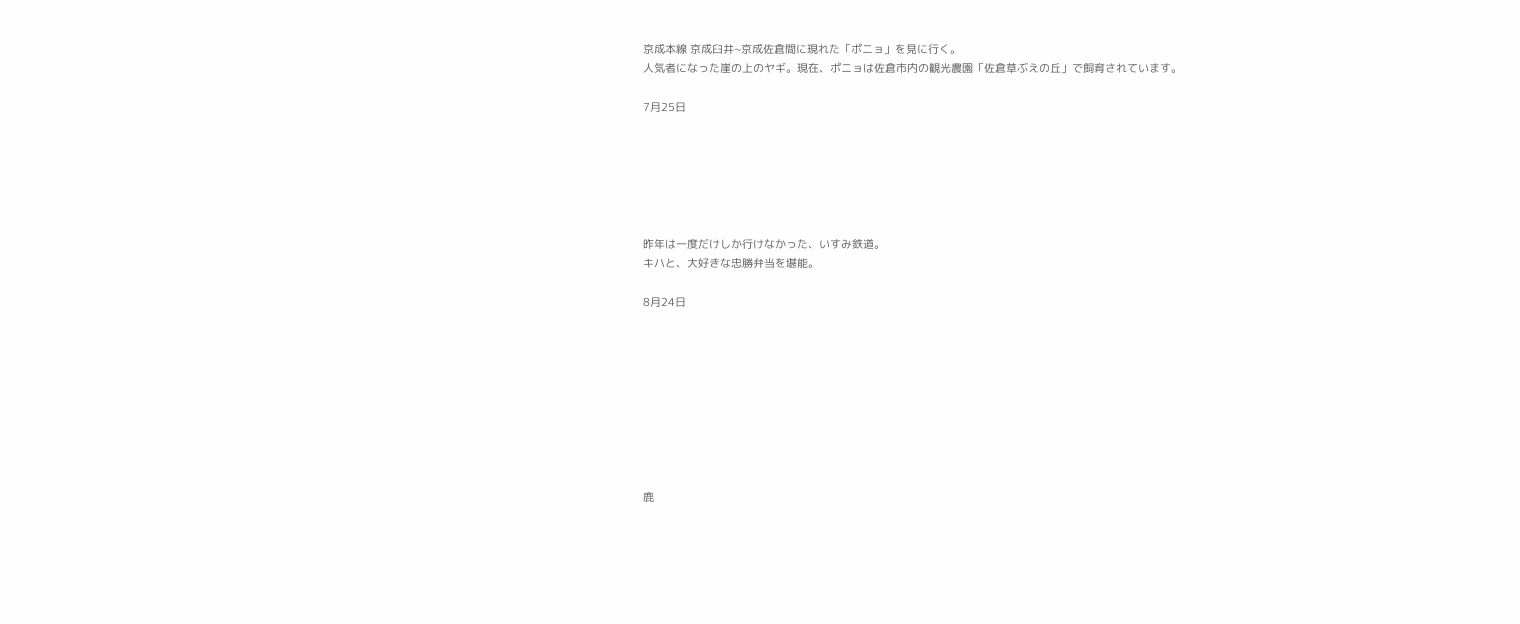京成本線 京成臼井~京成佐倉間に現れた「ポニョ」を見に行く。
人気者になった崖の上のヤギ。現在、ポニョは佐倉市内の観光農園「佐倉草ぶえの丘」で飼育されています。

7月25日






昨年は一度だけしか行けなかった、いすみ鉄道。
キハと、大好きな忠勝弁当を堪能。

8月24日









鹿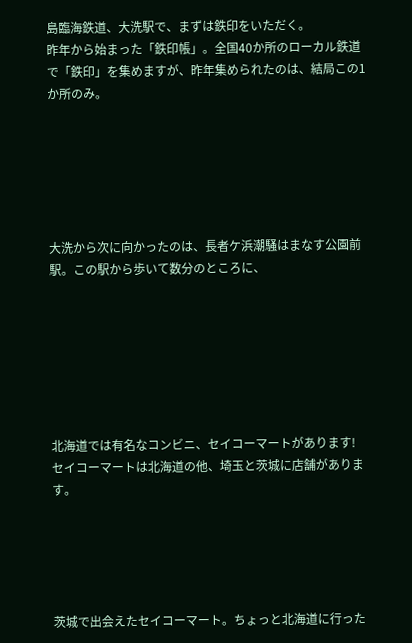島臨海鉄道、大洗駅で、まずは鉄印をいただく。
昨年から始まった「鉄印帳」。全国40か所のローカル鉄道で「鉄印」を集めますが、昨年集められたのは、結局この1か所のみ。






大洗から次に向かったのは、長者ケ浜潮騒はまなす公園前駅。この駅から歩いて数分のところに、







北海道では有名なコンビニ、セイコーマートがあります!
セイコーマートは北海道の他、埼玉と茨城に店舗があります。





茨城で出会えたセイコーマート。ちょっと北海道に行った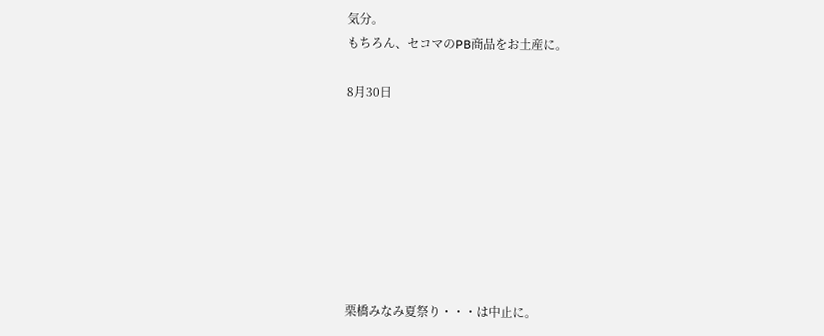気分。
もちろん、セコマのPB商品をお土産に。

8月30日








栗橋みなみ夏祭り・・・は中止に。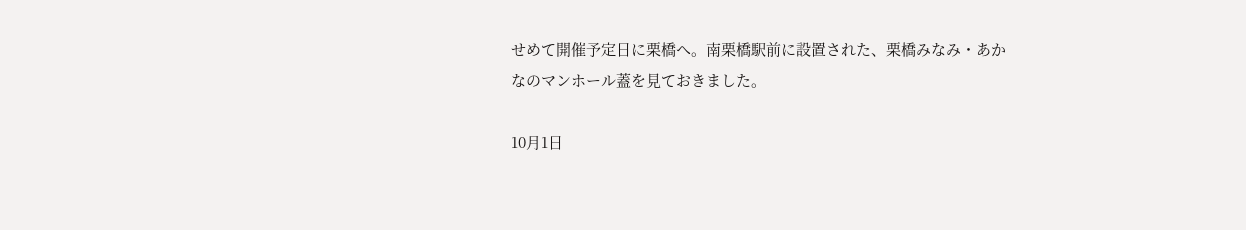せめて開催予定日に栗橋へ。南栗橋駅前に設置された、栗橋みなみ・あかなのマンホール蓋を見ておきました。

10月1日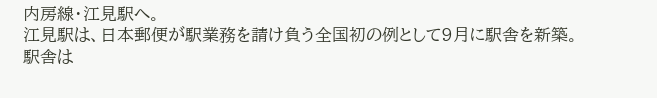内房線・江見駅へ。
江見駅は、日本郵便が駅業務を請け負う全国初の例として9月に駅舎を新築。駅舎は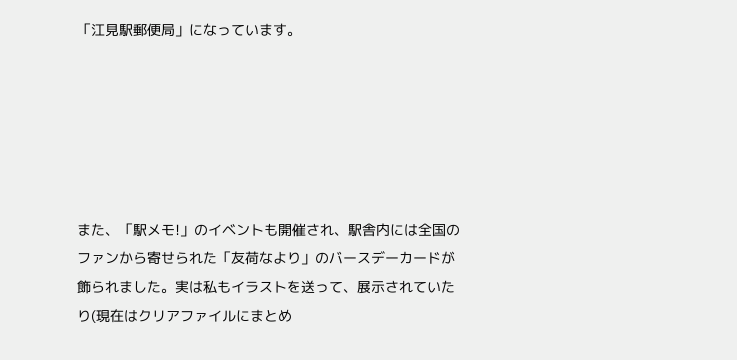「江見駅郵便局」になっています。






また、「駅メモ!」のイベントも開催され、駅舎内には全国のファンから寄せられた「友荷なより」のバースデーカードが飾られました。実は私もイラストを送って、展示されていたり(現在はクリアファイルにまとめ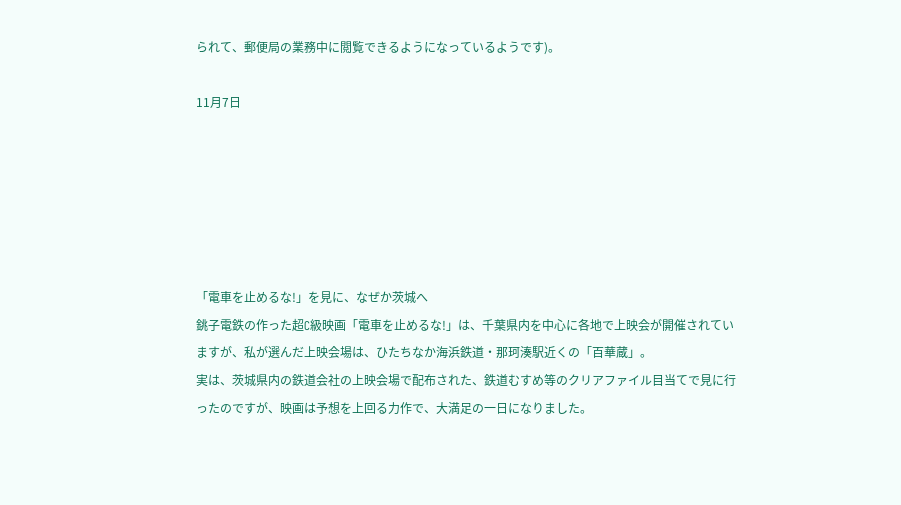られて、郵便局の業務中に閲覧できるようになっているようです)。

11月7日






「電車を止めるな!」を見に、なぜか茨城へ
銚子電鉄の作った超C級映画「電車を止めるな!」は、千葉県内を中心に各地で上映会が開催されていますが、私が選んだ上映会場は、ひたちなか海浜鉄道・那珂湊駅近くの「百華蔵」。
実は、茨城県内の鉄道会社の上映会場で配布された、鉄道むすめ等のクリアファイル目当てで見に行ったのですが、映画は予想を上回る力作で、大満足の一日になりました。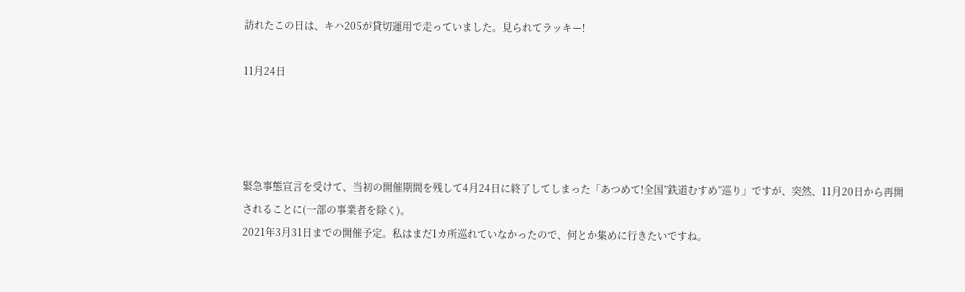訪れたこの日は、キハ205が貸切運用で走っていました。見られてラッキー!

11月24日




緊急事態宣言を受けて、当初の開催期間を残して4月24日に終了してしまった「あつめて!全国”鉄道むすめ”巡り」ですが、突然、11月20日から再開されることに(一部の事業者を除く)。
2021年3月31日までの開催予定。私はまだ1カ所巡れていなかったので、何とか集めに行きたいですね。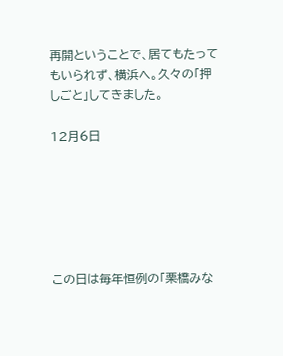再開ということで、居てもたってもいられず、横浜へ。久々の「押しごと」してきました。

12月6日






この日は毎年恒例の「栗橋みな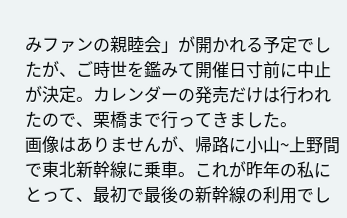みファンの親睦会」が開かれる予定でしたが、ご時世を鑑みて開催日寸前に中止が決定。カレンダーの発売だけは行われたので、栗橋まで行ってきました。
画像はありませんが、帰路に小山~上野間で東北新幹線に乗車。これが昨年の私にとって、最初で最後の新幹線の利用でし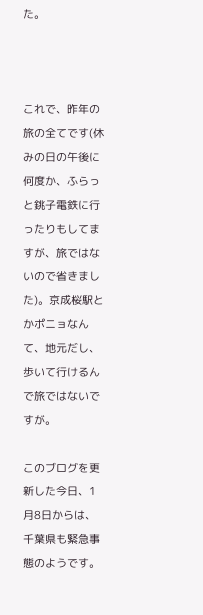た。



これで、昨年の旅の全てです(休みの日の午後に何度か、ふらっと銚子電鉄に行ったりもしてますが、旅ではないので省きました)。京成桜駅とかポニョなんて、地元だし、歩いて行けるんで旅ではないですが。

このブログを更新した今日、1月8日からは、千葉県も緊急事態のようです。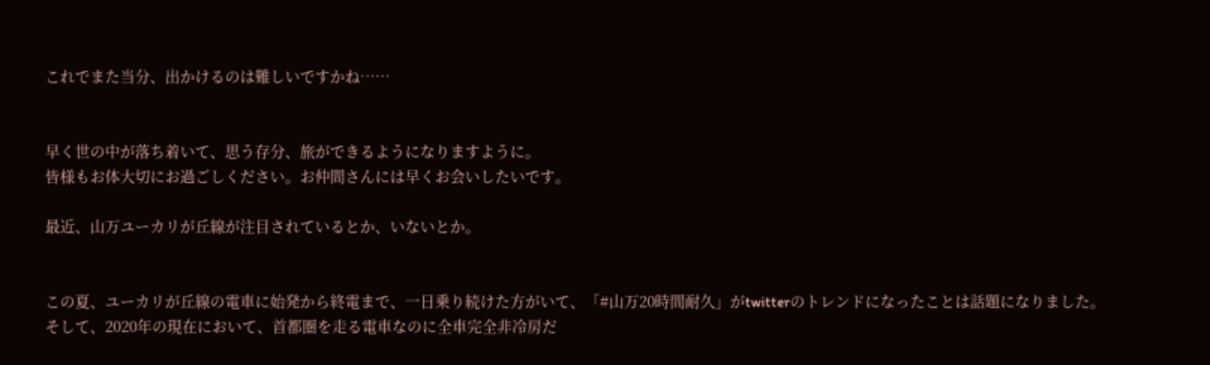これでまた当分、出かけるのは難しいですかね……


早く世の中が落ち着いて、思う存分、旅ができるようになりますように。
皆様もお体大切にお過ごしください。お仲間さんには早くお会いしたいです。

最近、山万ユーカリが丘線が注目されているとか、いないとか。


この夏、ユーカリが丘線の電車に始発から終電まで、一日乗り続けた方がいて、「#山万20時間耐久」がtwitterのトレンドになったことは話題になりました。そして、2020年の現在において、首都圏を走る電車なのに全車完全非冷房だ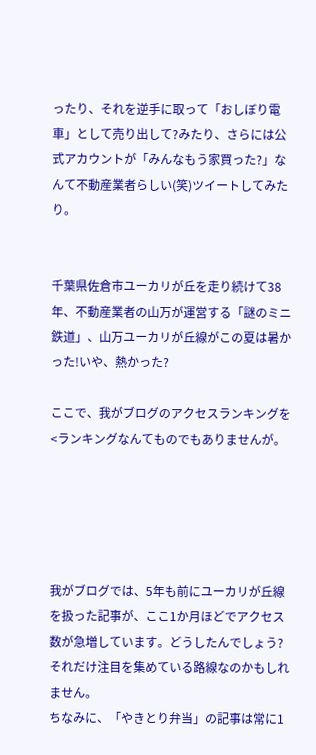ったり、それを逆手に取って「おしぼり電車」として売り出して?みたり、さらには公式アカウントが「みんなもう家買った?」なんて不動産業者らしい(笑)ツイートしてみたり。


千葉県佐倉市ユーカリが丘を走り続けて38年、不動産業者の山万が運営する「謎のミニ鉄道」、山万ユーカリが丘線がこの夏は暑かった!いや、熱かった?

ここで、我がブログのアクセスランキングを<ランキングなんてものでもありませんが。





我がブログでは、5年も前にユーカリが丘線を扱った記事が、ここ1か月ほどでアクセス数が急増しています。どうしたんでしょう?それだけ注目を集めている路線なのかもしれません。
ちなみに、「やきとり弁当」の記事は常に1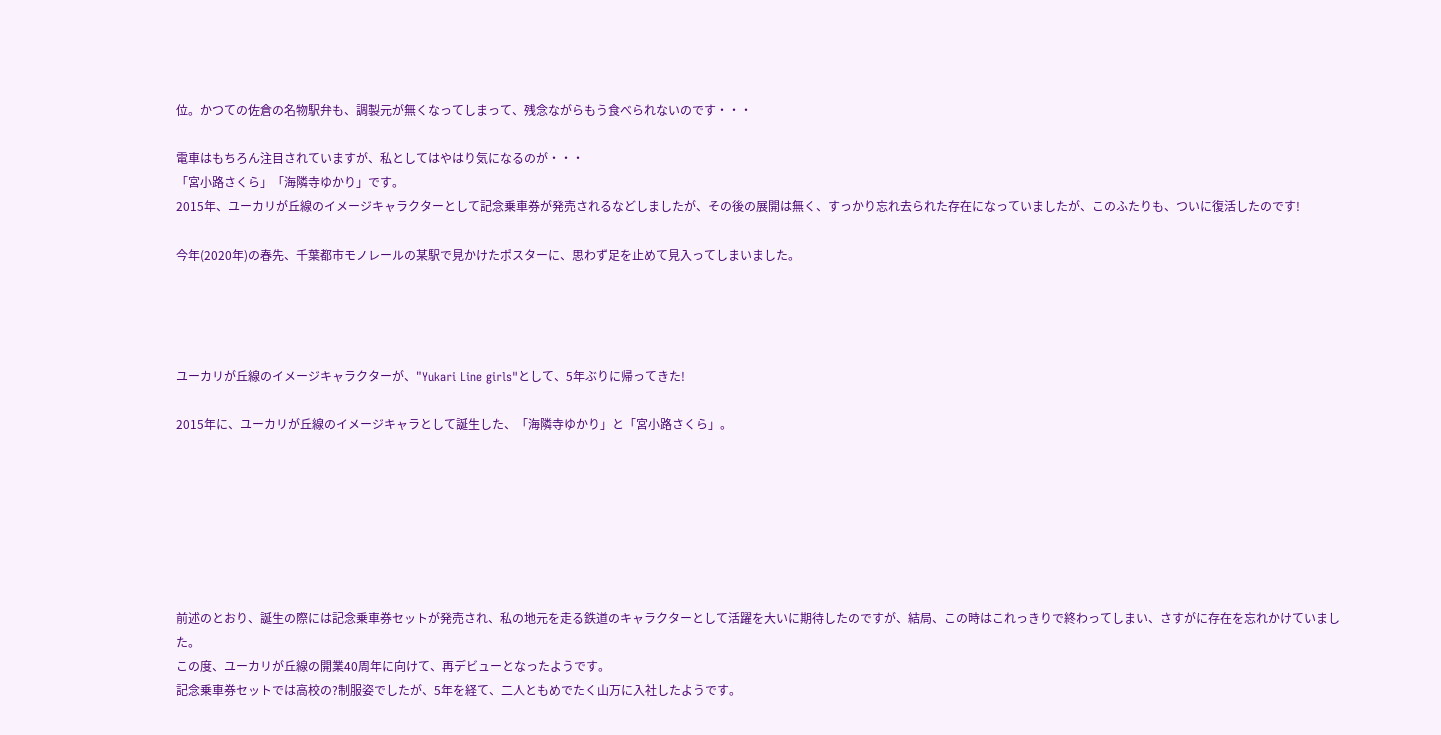位。かつての佐倉の名物駅弁も、調製元が無くなってしまって、残念ながらもう食べられないのです・・・

電車はもちろん注目されていますが、私としてはやはり気になるのが・・・
「宮小路さくら」「海隣寺ゆかり」です。
2015年、ユーカリが丘線のイメージキャラクターとして記念乗車券が発売されるなどしましたが、その後の展開は無く、すっかり忘れ去られた存在になっていましたが、このふたりも、ついに復活したのです!

今年(2020年)の春先、千葉都市モノレールの某駅で見かけたポスターに、思わず足を止めて見入ってしまいました。




ユーカリが丘線のイメージキャラクターが、"Yukari Line girls"として、5年ぶりに帰ってきた!

2015年に、ユーカリが丘線のイメージキャラとして誕生した、「海隣寺ゆかり」と「宮小路さくら」。







前述のとおり、誕生の際には記念乗車券セットが発売され、私の地元を走る鉄道のキャラクターとして活躍を大いに期待したのですが、結局、この時はこれっきりで終わってしまい、さすがに存在を忘れかけていました。
この度、ユーカリが丘線の開業40周年に向けて、再デビューとなったようです。
記念乗車券セットでは高校の?制服姿でしたが、5年を経て、二人ともめでたく山万に入社したようです。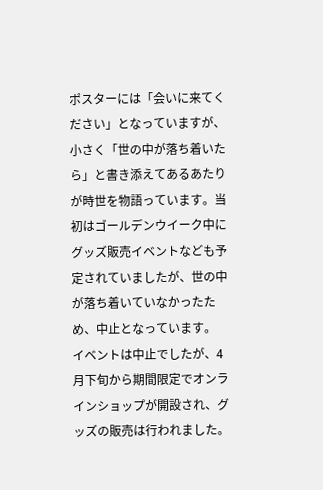ポスターには「会いに来てください」となっていますが、小さく「世の中が落ち着いたら」と書き添えてあるあたりが時世を物語っています。当初はゴールデンウイーク中にグッズ販売イベントなども予定されていましたが、世の中が落ち着いていなかったため、中止となっています。
イベントは中止でしたが、4月下旬から期間限定でオンラインショップが開設され、グッズの販売は行われました。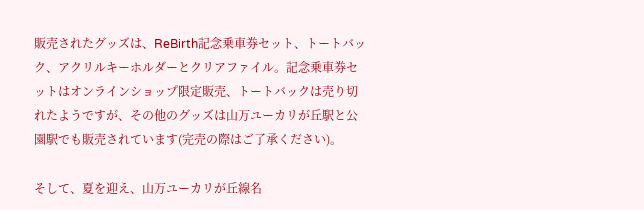販売されたグッズは、ReBirth記念乗車券セット、トートバック、アクリルキーホルダーとクリアファイル。記念乗車券セットはオンラインショップ限定販売、トートバックは売り切れたようですが、その他のグッズは山万ユーカリが丘駅と公園駅でも販売されています(完売の際はご了承ください)。

そして、夏を迎え、山万ユーカリが丘線名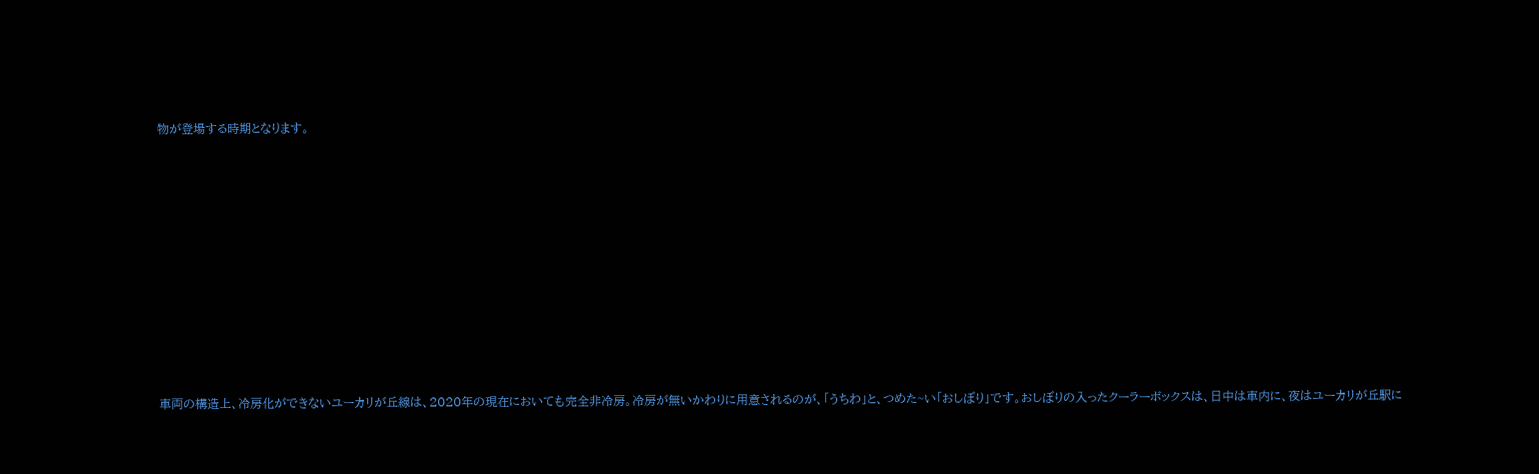物が登場する時期となります。












車両の構造上、冷房化ができないユーカリが丘線は、2020年の現在においても完全非冷房。冷房が無いかわりに用意されるのが、「うちわ」と、つめた~い「おしぼり」です。おしぼりの入ったクーラーボックスは、日中は車内に、夜はユーカリが丘駅に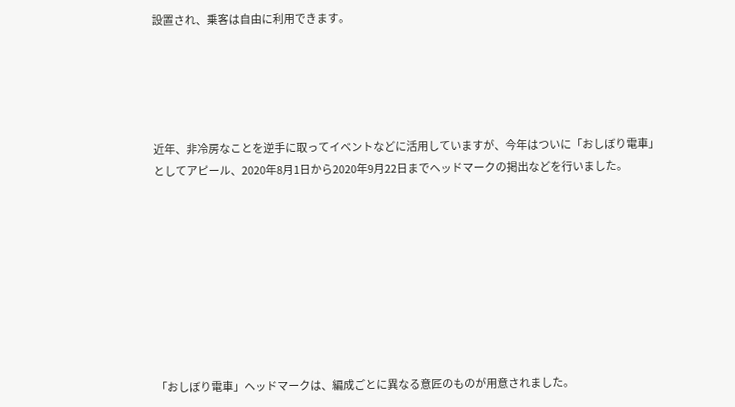設置され、乗客は自由に利用できます。





近年、非冷房なことを逆手に取ってイベントなどに活用していますが、今年はついに「おしぼり電車」としてアピール、2020年8月1日から2020年9月22日までヘッドマークの掲出などを行いました。









「おしぼり電車」ヘッドマークは、編成ごとに異なる意匠のものが用意されました。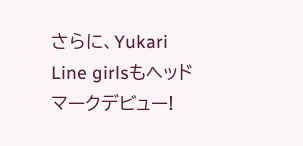さらに、Yukari Line girlsもヘッドマークデビュー!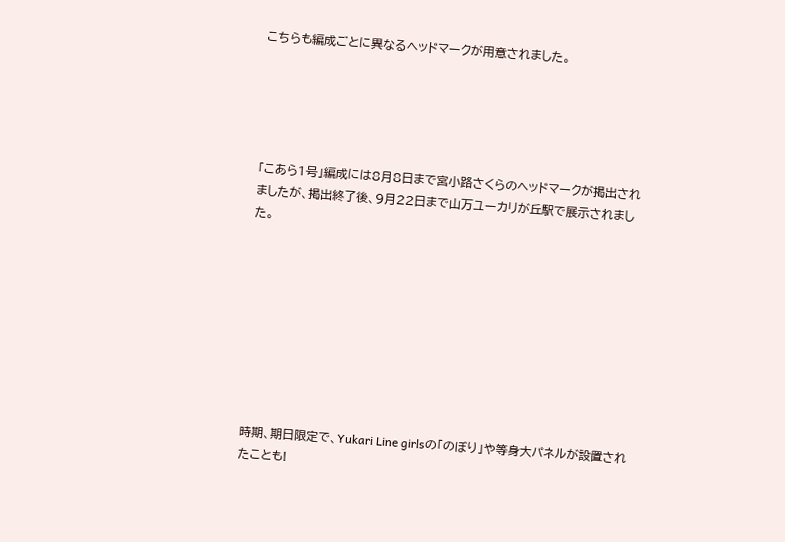こちらも編成ごとに異なるヘッドマークが用意されました。





「こあら1号」編成には8月8日まで宮小路さくらのヘッドマークが掲出されましたが、掲出終了後、9月22日まで山万ユーカリが丘駅で展示されました。









時期、期日限定で、Yukari Line girlsの「のぼり」や等身大パネルが設置されたことも!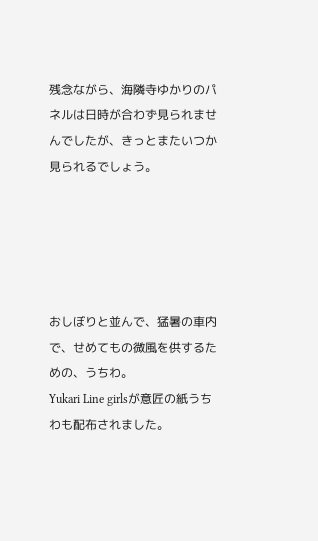残念ながら、海隣寺ゆかりのパネルは日時が合わず見られませんでしたが、きっとまたいつか見られるでしょう。





おしぼりと並んで、猛暑の車内で、せめてもの微風を供するための、うちわ。
Yukari Line girlsが意匠の紙うちわも配布されました。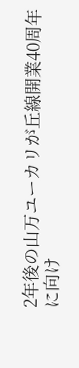2年後の山万ユーカリが丘線開業40周年に向け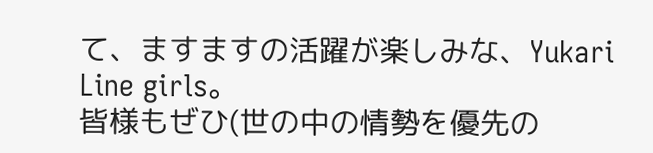て、ますますの活躍が楽しみな、Yukari Line girls。
皆様もぜひ(世の中の情勢を優先の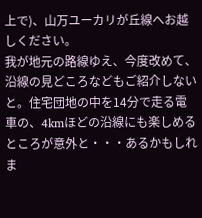上で)、山万ユーカリが丘線へお越しください。
我が地元の路線ゆえ、今度改めて、沿線の見どころなどもご紹介しないと。住宅団地の中を14分で走る電車の、4kmほどの沿線にも楽しめるところが意外と・・・あるかもしれま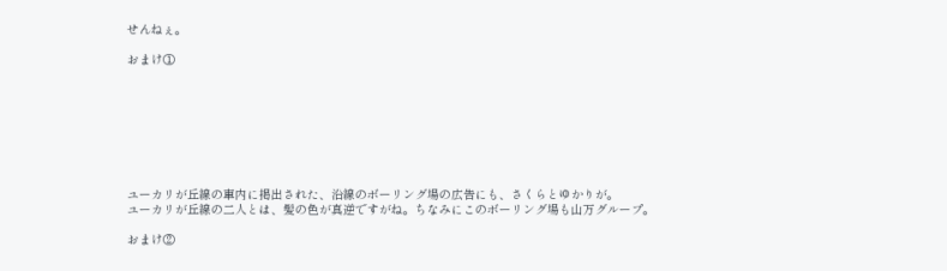せんねぇ。

おまけ①








ユーカリが丘線の車内に掲出された、沿線のボーリング場の広告にも、さくらとゆかりが。
ユーカリが丘線の二人とは、髪の色が真逆ですがね。ちなみにこのボーリング場も山万グループ。

おまけ②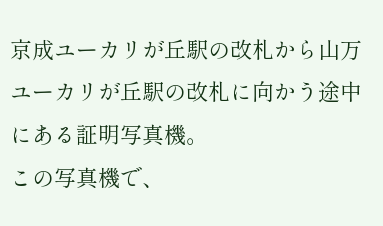京成ユーカリが丘駅の改札から山万ユーカリが丘駅の改札に向かう途中にある証明写真機。
この写真機で、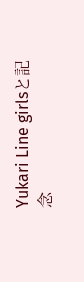Yukari Line girlsと記念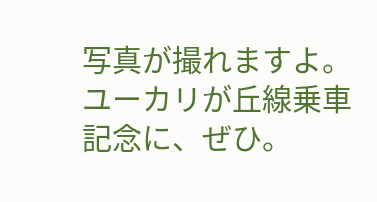写真が撮れますよ。ユーカリが丘線乗車記念に、ぜひ。